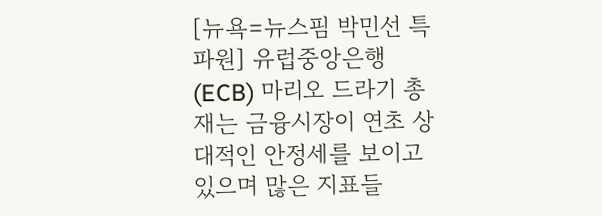[뉴욕=뉴스핌 박민선 특파원] 유럽중앙은행(ECB) 마리오 드라기 총재는 금융시장이 연초 상대적인 안정세를 보이고 있으며 많은 지표들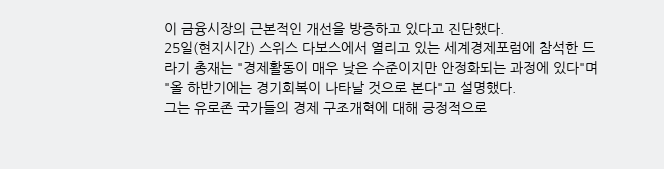이 금융시장의 근본적인 개선을 방증하고 있다고 진단했다.
25일(현지시간) 스위스 다보스에서 열리고 있는 세계경제포럼에 참석한 드라기 총재는 "경제활동이 매우 낮은 수준이지만 안정화되는 과정에 있다"며 "올 하반기에는 경기회복이 나타날 것으로 본다"고 설명했다.
그는 유로존 국가들의 경제 구조개혁에 대해 긍정적으로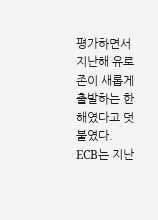평가하면서 지난해 유로존이 새롭게 출발하는 한해였다고 덧붙였다.
ECB는 지난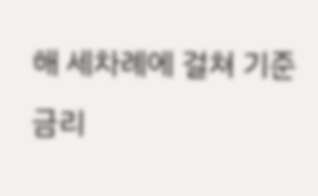해 세차례에 걸쳐 기준금리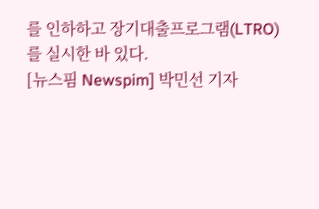를 인하하고 장기대출프로그램(LTRO)를 실시한 바 있다.
[뉴스핌 Newspim] 박민선 기자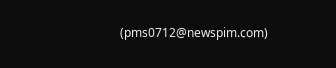(pms0712@newspim.com)